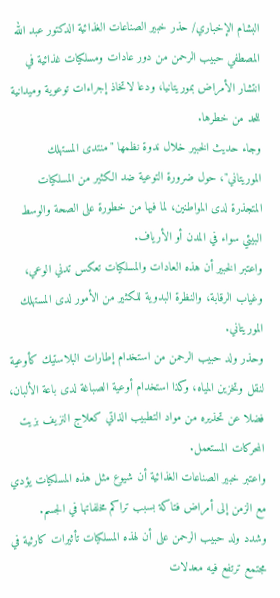البشام الإخباري/ حذر خبير الصناعات الغذائية الدكتور عبد الله المصطفي حبيب الرحمن من دور عادات ومسلكيات غذائية في انتشار الأمراض بموريتانيا، ودعا لاتخاذ إجراءات توعوية وميدانية للحد من خطرها.
وجاء حديث الخبير خلال ندوة نظمها "منتدى المستهلك الموريتاني"، حول ضرورة التوعية ضد الكثير من المسلكيات المتجذرة لدى المواطنين، لما فيها من خطورة على الصحة والوسط البيئي سواء في المدن أو الأرياف.
واعتبر الخبير أن هذه العادات والمسلكيات تعكس تدني الوعي، وغياب الرقابة، والنظرة البدوية للكثير من الأمور لدى المستهلك الموريتاني.
وحذر ولد حبيب الرحمن من استخدام إطارات البلاستيك كأوعية لنقل وتخزين المياه، وكذا استخدام أوعية الصباغة لدى باعة الألبان، فضلا عن تحذيره من مواد التطبيب الذاتي كعلاج النزيف بزيت المحركات المستعمل.
واعتبر خبير الصناعات الغذائية أن شيوع مثل هذه المسلكيات يؤدي مع الزمن إلى أمراض فتاكة بسبب تراكم مخلفاتها في الجسم.
وشدد ولد حبيب الرحمن على أن لهذه المسلكيات تأثيرات كارثية في مجتمع ترتفع فيه معدلات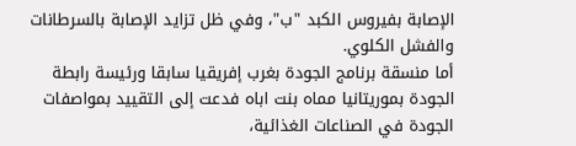الإصابة بفيروس الكبد "ب"، وفي ظل تزايد الإصابة بالسرطانات والفشل الكلوي.
أما منسقة برنامج الجودة بغرب إفريقيا سابقا ورئيسة رابطة الجودة بموريتانيا مماه بنت اباه فدعت إلى التقييد بمواصفات الجودة في الصناعات الغذائية،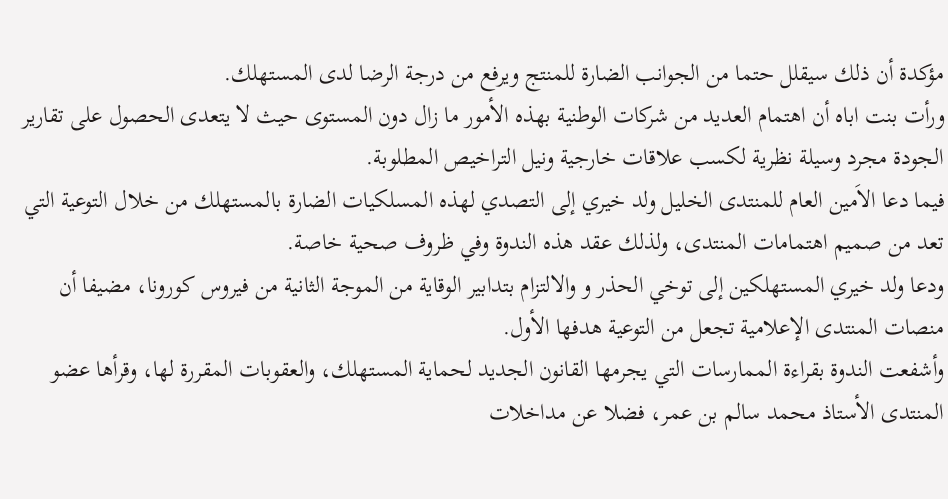مؤكدة أن ذلك سيقلل حتما من الجوانب الضارة للمنتج ويرفع من درجة الرضا لدى المستهلك.
ورأت بنت اباه أن اهتمام العديد من شركات الوطنية بهذه الأمور ما زال دون المستوى حيث لا يتعدى الحصول على تقارير الجودة مجرد وسيلة نظرية لكسب علاقات خارجية ونيل التراخيص المطلوبة.
فيما دعا الاَمين العام للمنتدى الخليل ولد خيري إلى التصدي لهذه المسلكيات الضارة بالمستهلك من خلال التوعية التي تعد من صميم اهتمامات المنتدى، ولذلك عقد هذه الندوة وفي ظروف صحية خاصة.
ودعا ولد خيري المستهلكين إلى توخي الحذر و والالتزام بتدابير الوقاية من الموجة الثانية من فيروس كورونا، مضيفا أن منصات المنتدى الإعلامية تجعل من التوعية هدفها الأول.
وأشفعت الندوة بقراءة الممارسات التي يجرمها القانون الجديد لحماية المستهلك، والعقوبات المقررة لها، وقرأها عضو المنتدى الأستاذ محمد سالم بن عمر، فضلا عن مداخلات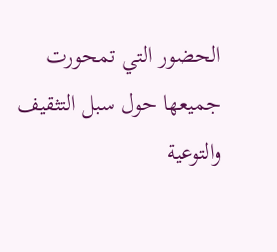الحضور التي تمحورت جميعها حول سبل التثقيف والتوعية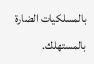بالمسلكيات الضارة بالمستهلك.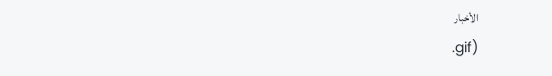الأخبار
.gif)